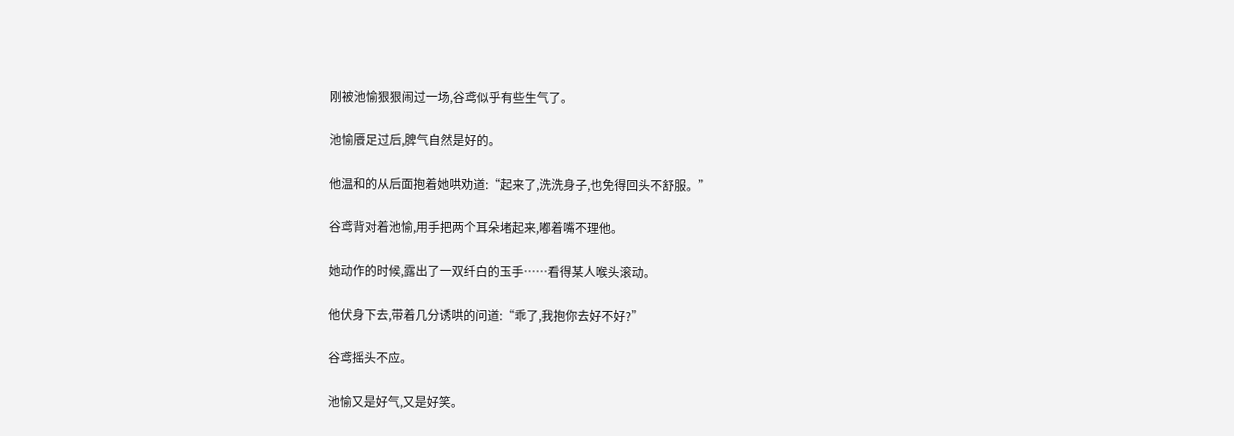刚被池愉狠狠闹过一场,谷鸢似乎有些生气了。

池愉餍足过后,脾气自然是好的。

他温和的从后面抱着她哄劝道:“起来了,洗洗身子,也免得回头不舒服。”

谷鸢背对着池愉,用手把两个耳朵堵起来,嘟着嘴不理他。

她动作的时候,露出了一双纤白的玉手……看得某人喉头滚动。

他伏身下去,带着几分诱哄的问道:“乖了,我抱你去好不好?”

谷鸢摇头不应。

池愉又是好气,又是好笑。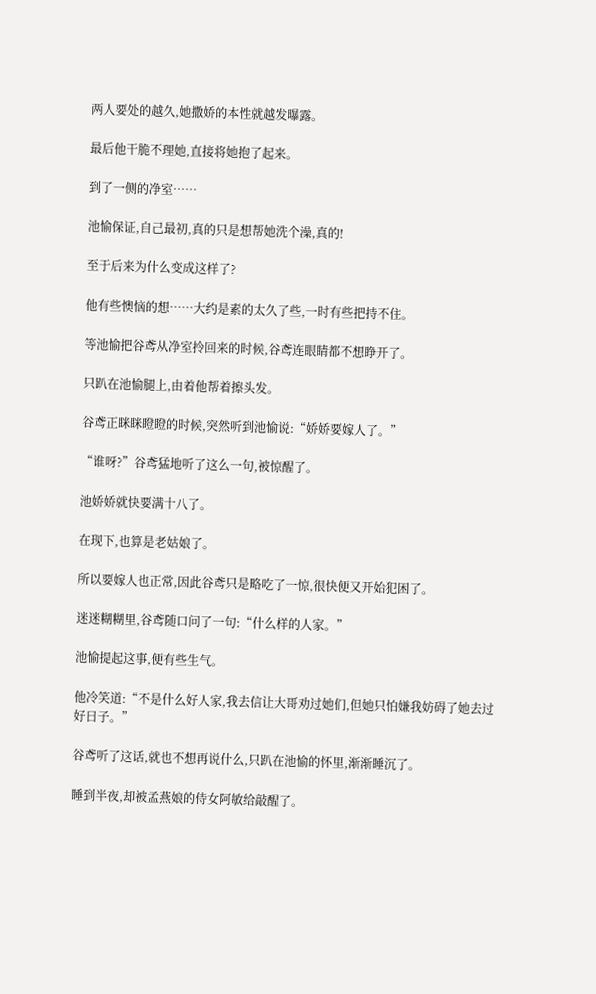两人要处的越久,她撒娇的本性就越发曝露。

最后他干脆不理她,直接将她抱了起来。

到了一侧的净室……

池愉保证,自己最初,真的只是想帮她洗个澡,真的!

至于后来为什么变成这样了?

他有些懊恼的想……大约是素的太久了些,一时有些把持不住。

等池愉把谷鸢从净室拎回来的时候,谷鸢连眼睛都不想睁开了。

只趴在池愉腿上,由着他帮着擦头发。

谷鸢正眯眯瞪瞪的时候,突然听到池愉说:“娇娇要嫁人了。”

“谁呀?”谷鸢猛地听了这么一句,被惊醒了。

池娇娇就快要满十八了。

在现下,也算是老姑娘了。

所以要嫁人也正常,因此谷鸢只是略吃了一惊,很快便又开始犯困了。

迷迷糊糊里,谷鸢随口问了一句:“什么样的人家。”

池愉提起这事,便有些生气。

他冷笑道:“不是什么好人家,我去信让大哥劝过她们,但她只怕嫌我妨碍了她去过好日子。”

谷鸢听了这话,就也不想再说什么,只趴在池愉的怀里,渐渐睡沉了。

睡到半夜,却被孟燕娘的侍女阿敏给敲醒了。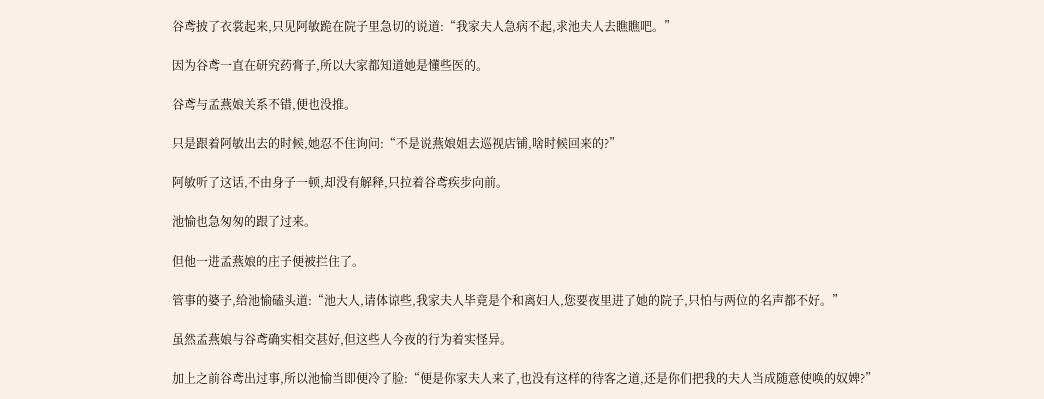谷鸢披了衣裳起来,只见阿敏跪在院子里急切的说道:“我家夫人急病不起,求池夫人去瞧瞧吧。”

因为谷鸢一直在研究药膏子,所以大家都知道她是懂些医的。

谷鸢与孟燕娘关系不错,便也没推。

只是跟着阿敏出去的时候,她忍不住询问:“不是说燕娘姐去巡视店铺,啥时候回来的?”

阿敏听了这话,不由身子一顿,却没有解释,只拉着谷鸢疾步向前。

池愉也急匆匆的跟了过来。

但他一进孟燕娘的庄子便被拦住了。

管事的婆子,给池愉磕头道:“池大人,请体谅些,我家夫人毕竟是个和离妇人,您要夜里进了她的院子,只怕与两位的名声都不好。”

虽然孟燕娘与谷鸢确实相交甚好,但这些人今夜的行为着实怪异。

加上之前谷鸢出过事,所以池愉当即便冷了脸:“便是你家夫人来了,也没有这样的待客之道,还是你们把我的夫人当成随意使唤的奴婢?”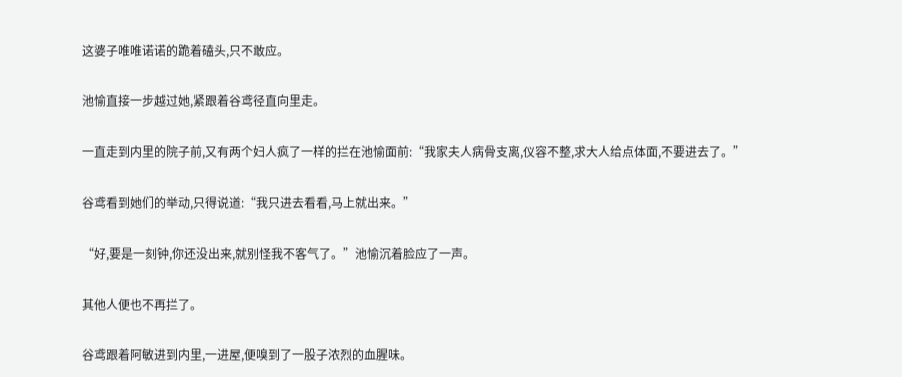这婆子唯唯诺诺的跪着磕头,只不敢应。

池愉直接一步越过她,紧跟着谷鸢径直向里走。

一直走到内里的院子前,又有两个妇人疯了一样的拦在池愉面前:“我家夫人病骨支离,仪容不整,求大人给点体面,不要进去了。”

谷鸢看到她们的举动,只得说道:“我只进去看看,马上就出来。”

“好,要是一刻钟,你还没出来,就别怪我不客气了。”池愉沉着脸应了一声。

其他人便也不再拦了。

谷鸢跟着阿敏进到内里,一进屋,便嗅到了一股子浓烈的血腥味。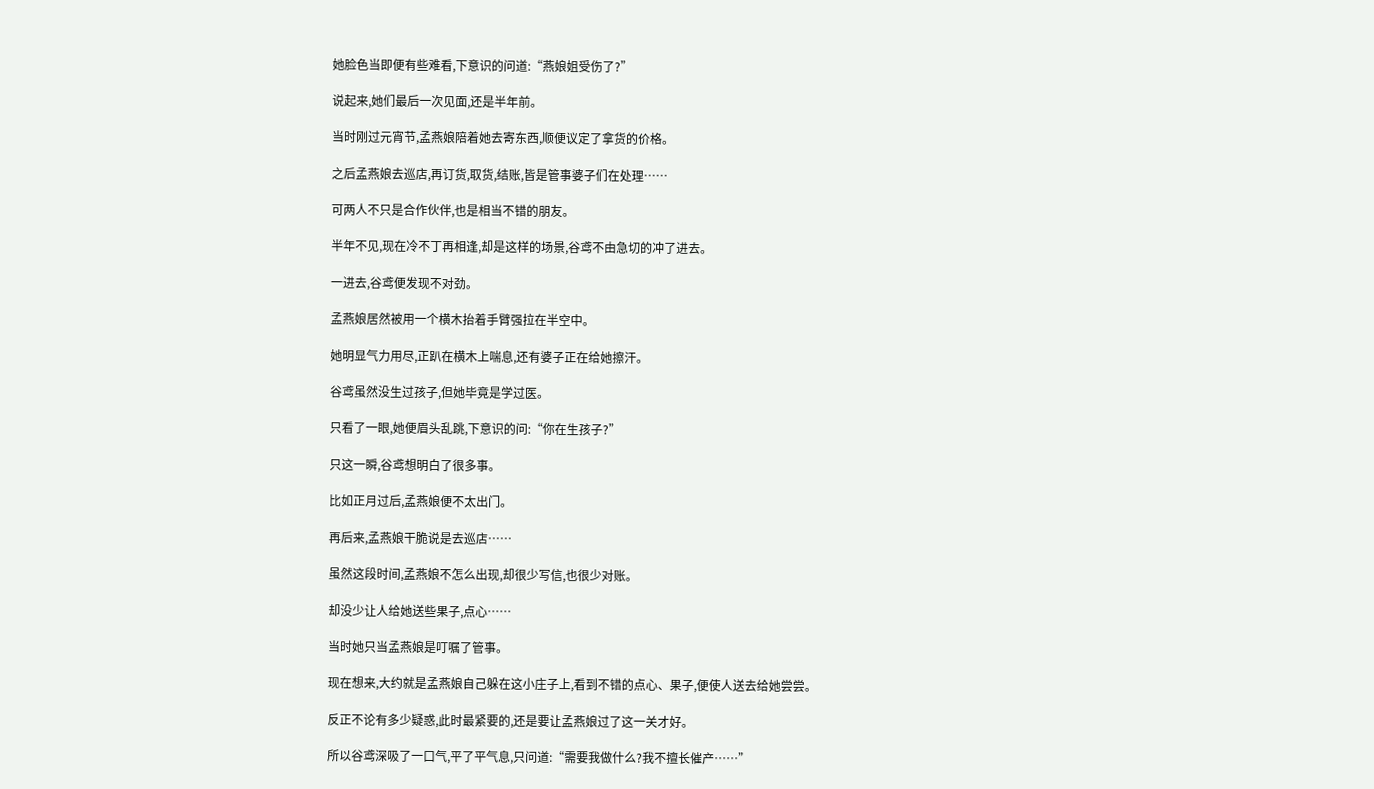她脸色当即便有些难看,下意识的问道:“燕娘姐受伤了?”

说起来,她们最后一次见面,还是半年前。

当时刚过元宵节,孟燕娘陪着她去寄东西,顺便议定了拿货的价格。

之后孟燕娘去巡店,再订货,取货,结账,皆是管事婆子们在处理……

可两人不只是合作伙伴,也是相当不错的朋友。

半年不见,现在冷不丁再相逢,却是这样的场景,谷鸢不由急切的冲了进去。

一进去,谷鸢便发现不对劲。

孟燕娘居然被用一个横木抬着手臂强拉在半空中。

她明显气力用尽,正趴在横木上喘息,还有婆子正在给她擦汗。

谷鸢虽然没生过孩子,但她毕竟是学过医。

只看了一眼,她便眉头乱跳,下意识的问:“你在生孩子?”

只这一瞬,谷鸢想明白了很多事。

比如正月过后,孟燕娘便不太出门。

再后来,孟燕娘干脆说是去巡店……

虽然这段时间,孟燕娘不怎么出现,却很少写信,也很少对账。

却没少让人给她送些果子,点心……

当时她只当孟燕娘是叮嘱了管事。

现在想来,大约就是孟燕娘自己躲在这小庄子上,看到不错的点心、果子,便使人送去给她尝尝。

反正不论有多少疑惑,此时最紧要的,还是要让孟燕娘过了这一关才好。

所以谷鸢深吸了一口气,平了平气息,只问道:“需要我做什么?我不擅长催产……”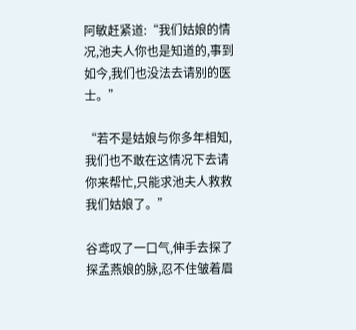阿敏赶紧道:“我们姑娘的情况,池夫人你也是知道的,事到如今,我们也没法去请别的医士。”

“若不是姑娘与你多年相知,我们也不敢在这情况下去请你来帮忙,只能求池夫人救救我们姑娘了。”

谷鸢叹了一口气,伸手去探了探孟燕娘的脉,忍不住皱着眉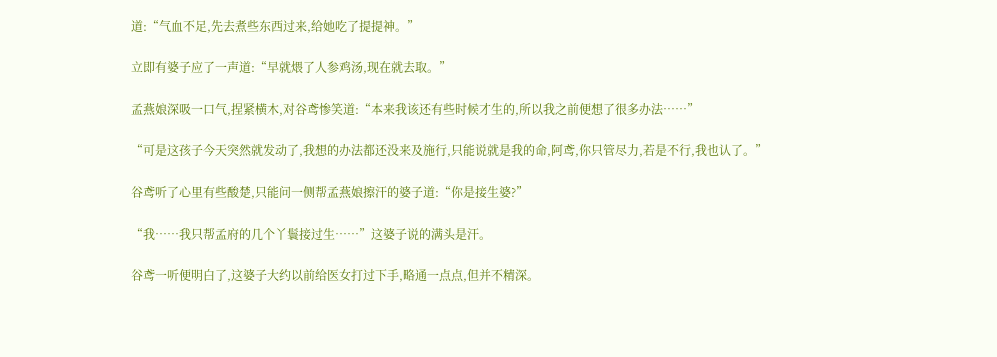道:“气血不足,先去煮些东西过来,给她吃了提提神。”

立即有婆子应了一声道:“早就煨了人参鸡汤,现在就去取。”

孟燕娘深吸一口气,捏紧横木,对谷鸢惨笑道:“本来我该还有些时候才生的,所以我之前便想了很多办法……”

“可是这孩子今天突然就发动了,我想的办法都还没来及施行,只能说就是我的命,阿鸢,你只管尽力,若是不行,我也认了。”

谷鸢听了心里有些酸楚,只能问一侧帮孟燕娘擦汗的婆子道:“你是接生婆?”

“我……我只帮孟府的几个丫鬟接过生……”这婆子说的满头是汗。

谷鸢一听便明白了,这婆子大约以前给医女打过下手,略通一点点,但并不精深。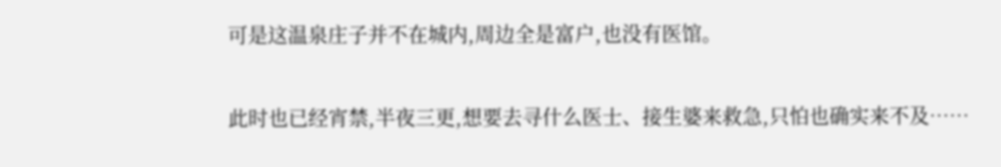可是这温泉庄子并不在城内,周边全是富户,也没有医馆。

此时也已经宵禁,半夜三更,想要去寻什么医士、接生婆来救急,只怕也确实来不及……